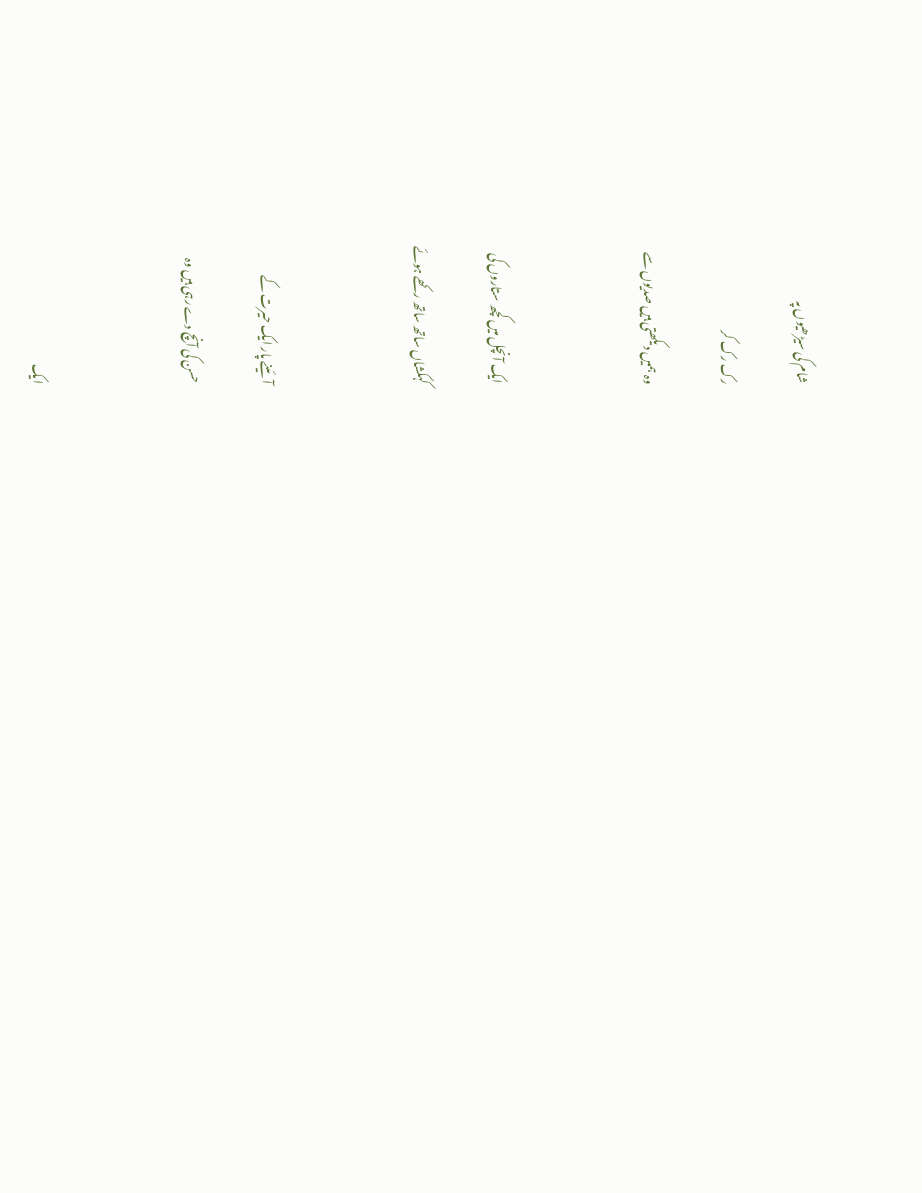شام کی سیڑھیوں پہ

رک رک کر

وہ ہمیں دیکھتی ہیں صدیوں سے



ایک آنچل میں کچھ ستاروں کی

کہکشاں ساتھ ساتھ رکھے ہوئے



آئینے پار ایک حیرت کے

حسن کی آنچ دے رہی ہیں وہ



ایک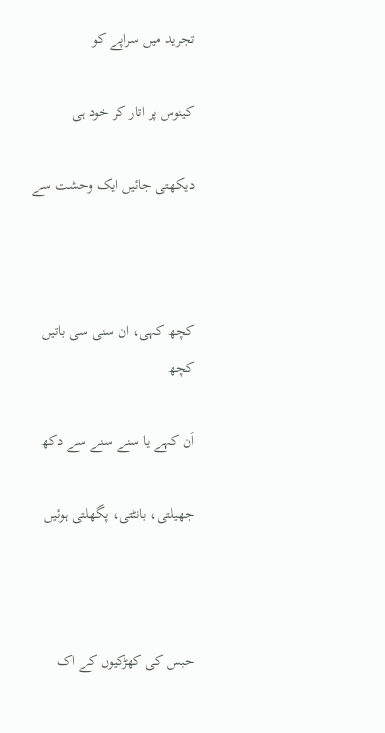تجرید میں سراپے کو

کینوس پر اتار کر خود ہی

دیکھتی جائیں ایک وحشت سے



کچھ کہی، ان سنی سی باتیں کچھ

اَن کہے یا سنے سنے سے دکھ

جھیلتی، بانٹتی، پگھلتی ہوئیں



حبس کی کھڑکیوں کے اک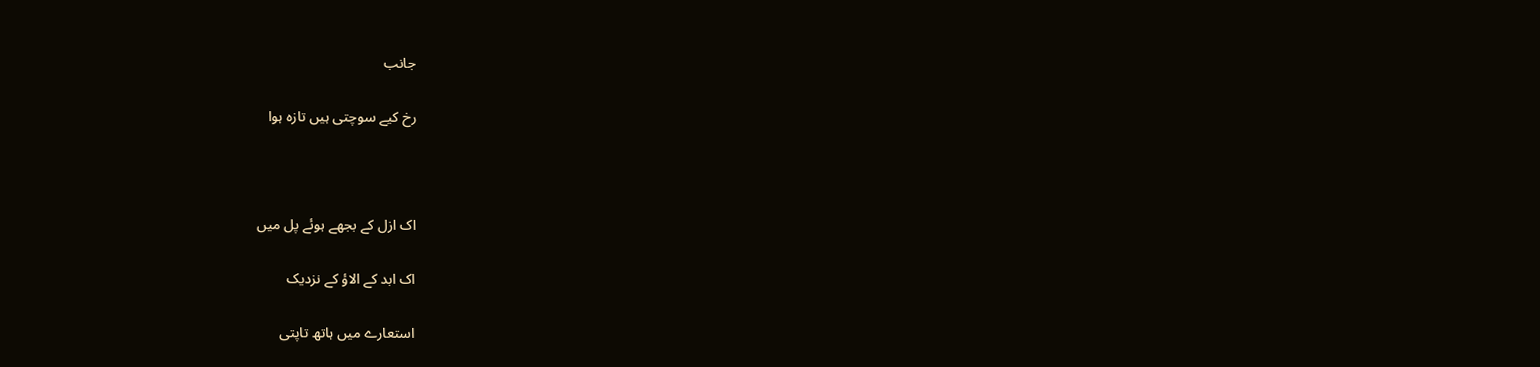جانب

رخ کیے سوچتی ہیں تازہ ہوا



اک ازل کے بجھے ہوئے پل میں

اک ابد کے الاؤ کے نزدیک

استعارے میں ہاتھ تاپتی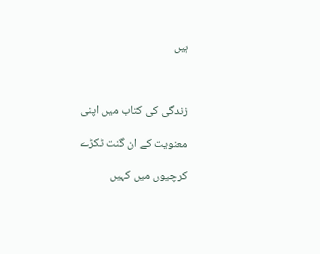ہیں



زندگی کی کتاب میں اپنی

معنویت کے ان گنت ٹکڑے

کرچیوں میں کہیں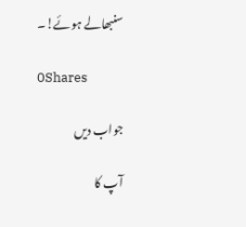سنبھالے ہوئے!۔

0Shares

جواب دیں

آپ کا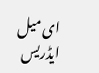ای میل ایڈریس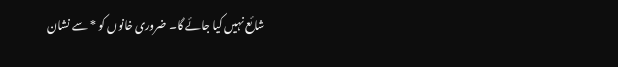شائع نہیں کیا جائے گا۔ ضروری خانوں کو * سے نشان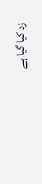زد کیا گیا ہے